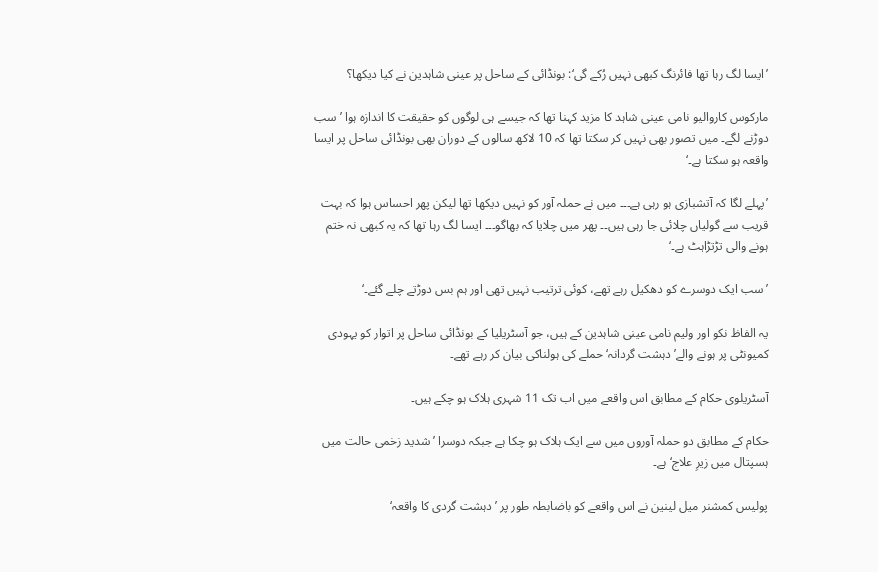’ایسا لگ رہا تھا فائرنگ کبھی نہیں رُکے گی‘: بونڈائی کے ساحل پر عینی شاہدین نے کیا دیکھا؟

مارکوس کاروالیو نامی عینی شاہد کا مزید کہنا تھا کہ جیسے ہی لوگوں کو حقیقت کا اندازہ ہوا ’سب دوڑنے لگے۔ میں تصور بھی نہیں کر سکتا تھا کہ 10 لاکھ سالوں کے دوران بھی بونڈائی ساحل پر ایسا واقعہ ہو سکتا ہے۔‘

’پہلے لگا کہ آتشبازی ہو رہی ہے۔۔۔ میں نے حملہ آور کو نہیں دیکھا تھا لیکن پھر احساس ہوا کہ بہت قریب سے گولیاں چلائی جا رہی ہیں۔۔ پھر میں چلایا کہ بھاگو۔۔۔ ایسا لگ رہا تھا کہ یہ کبھی نہ ختم ہونے والی تڑتڑاہٹ ہے۔‘

’سب ایک دوسرے کو دھکیل رہے تھے، کوئی ترتیب نہیں تھی اور ہم بس دوڑتے چلے گئے۔‘

یہ الفاظ نکو اور ولیم نامی عینی شاہدین کے ہیں، جو آسٹریلیا کے بونڈائی ساحل پر اتوار کو یہودی کمیونٹی پر ہونے والے’دہشت گردانہ‘ حملے کی ہولناکی بیان کر رہے تھے۔

آسٹریلوی حکام کے مطابق اس واقعے میں اب تک 11 شہری ہلاک ہو چکے ہیں۔

حکام کے مطابق دو حملہ آوروں میں سے ایک ہلاک ہو چکا ہے جبکہ دوسرا ’شدید زخمی حالت میں ہسپتال میں زیرِ علاج‘ ہے۔

پولیس کمشنر میل لینین نے اس واقعے کو باضابطہ طور پر ’دہشت گردی کا واقعہ‘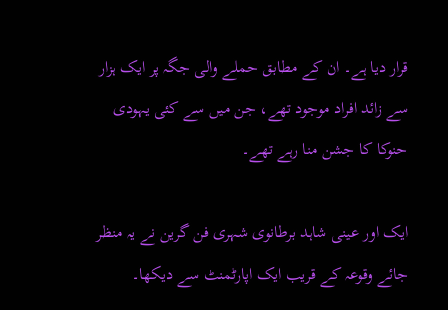قرار دیا ہے۔ ان کے مطابق حملے والی جگہ پر ایک ہزار سے زائد افراد موجود تھے، جن میں سے کئی یہودی حنوکا کا جشن منا رہے تھے۔

ایک اور عینی شاہد برطانوی شہری فن گرین نے یہ منظر جائے وقوعہ کے قریب ایک اپارٹمنٹ سے دیکھا۔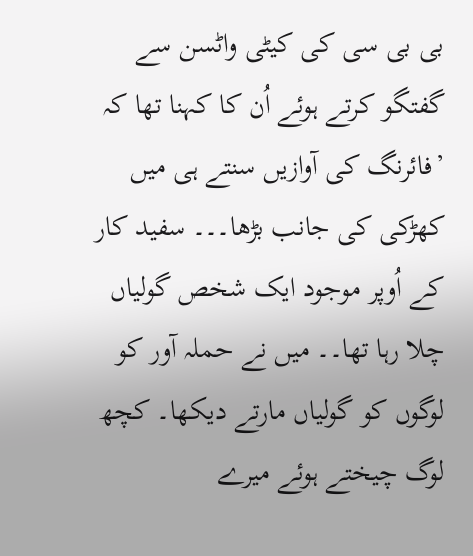بی بی سی کی کیٹی واٹسن سے گفتگو کرتے ہوئے اُن کا کہنا تھا کہ ’فائرنگ کی آوازیں سنتے ہی میں کھڑکی کی جانب بڑھا۔۔۔ سفید کار کے اُوپر موجود ایک شخص گولیاں چلا رہا تھا۔۔ میں نے حملہ آور کو لوگوں کو گولیاں مارتے دیکھا۔ کچھ لوگ چیختے ہوئے میرے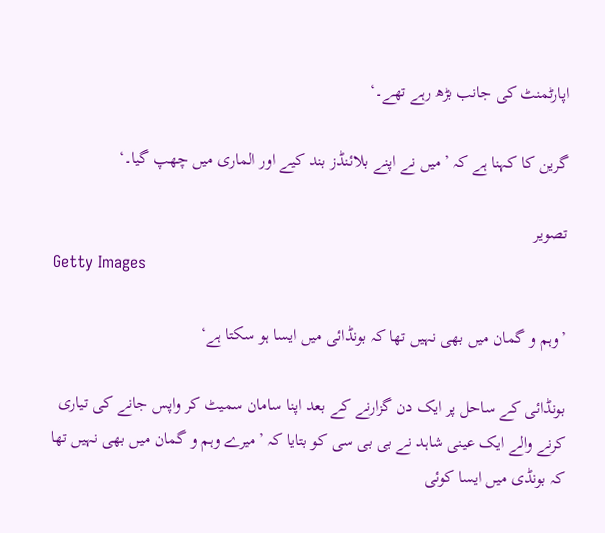اپارٹمنٹ کی جانب بڑھ رہے تھے۔‘

گرین کا کہنا ہے کہ ’میں نے اپنے بلائنڈز بند کیے اور الماری میں چھپ گیا۔‘

تصویر
Getty Images

’وہم و گمان میں بھی نہیں تھا کہ بونڈائی میں ایسا ہو سکتا ہے‘

بونڈائی کے ساحل پر ایک دن گزارنے کے بعد اپنا سامان سمیٹ کر واپس جانے کی تیاری کرنے والے ایک عینی شاہد نے بی بی سی کو بتایا کہ ’میرے وہم و گمان میں بھی نہیں تھا کہ بونڈی میں ایسا کوئی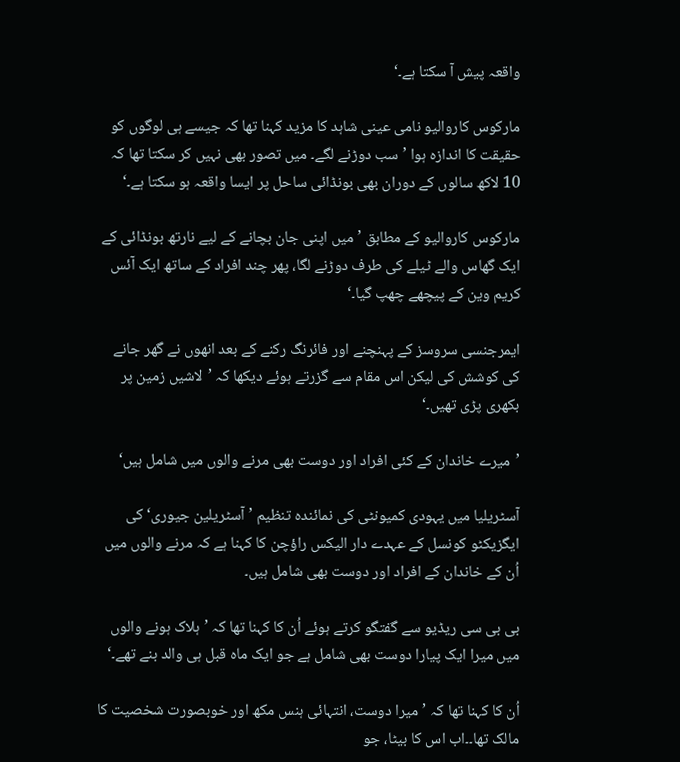واقعہ پیش آ سکتا ہے۔‘

مارکوس کاروالیو نامی عینی شاہد کا مزید کہنا تھا کہ جیسے ہی لوگوں کو حقیقت کا اندازہ ہوا ’سب دوڑنے لگے۔ میں تصور بھی نہیں کر سکتا تھا کہ 10 لاکھ سالوں کے دوران بھی بونڈائی ساحل پر ایسا واقعہ ہو سکتا ہے۔‘

مارکوس کاروالیو کے مطابق ’میں اپنی جان بچانے کے لیے نارتھ بونڈائی کے ایک گھاس والے ٹیلے کی طرف دوڑنے لگا، پھر چند افراد کے ساتھ ایک آئس کریم وین کے پیچھے چھپ گیا۔‘

ایمرجنسی سروسز کے پہنچنے اور فائرنگ رکنے کے بعد انھوں نے گھر جانے کی کوشش کی لیکن اس مقام سے گزرتے ہوئے دیکھا کہ ’لاشیں زمین پر بکھری پڑی تھیں۔‘

’میرے خاندان کے کئی افراد اور دوست بھی مرنے والوں میں شامل ہیں‘

آسٹریلیا میں یہودی کمیونٹی کی نمائندہ تنظیم ’آسٹریلین جیوری‘ کی ایگزیکٹو کونسل کے عہدے دار الیکس راؤچن کا کہنا ہے کہ مرنے والوں میں اُن کے خاندان کے افراد اور دوست بھی شامل ہیں۔

بی بی سی ریڈیو سے گفتگو کرتے ہوئے اُن کا کہنا تھا کہ ’ہلاک ہونے والوں میں میرا ایک پیارا دوست بھی شامل ہے جو ایک ماہ قبل ہی والد بنے تھے۔‘

اُن کا کہنا تھا کہ ’میرا دوست، انتہائی ہنس مکھ اور خوبصورت شخصیت کا مالک تھا۔۔اب اس کا بیٹا، جو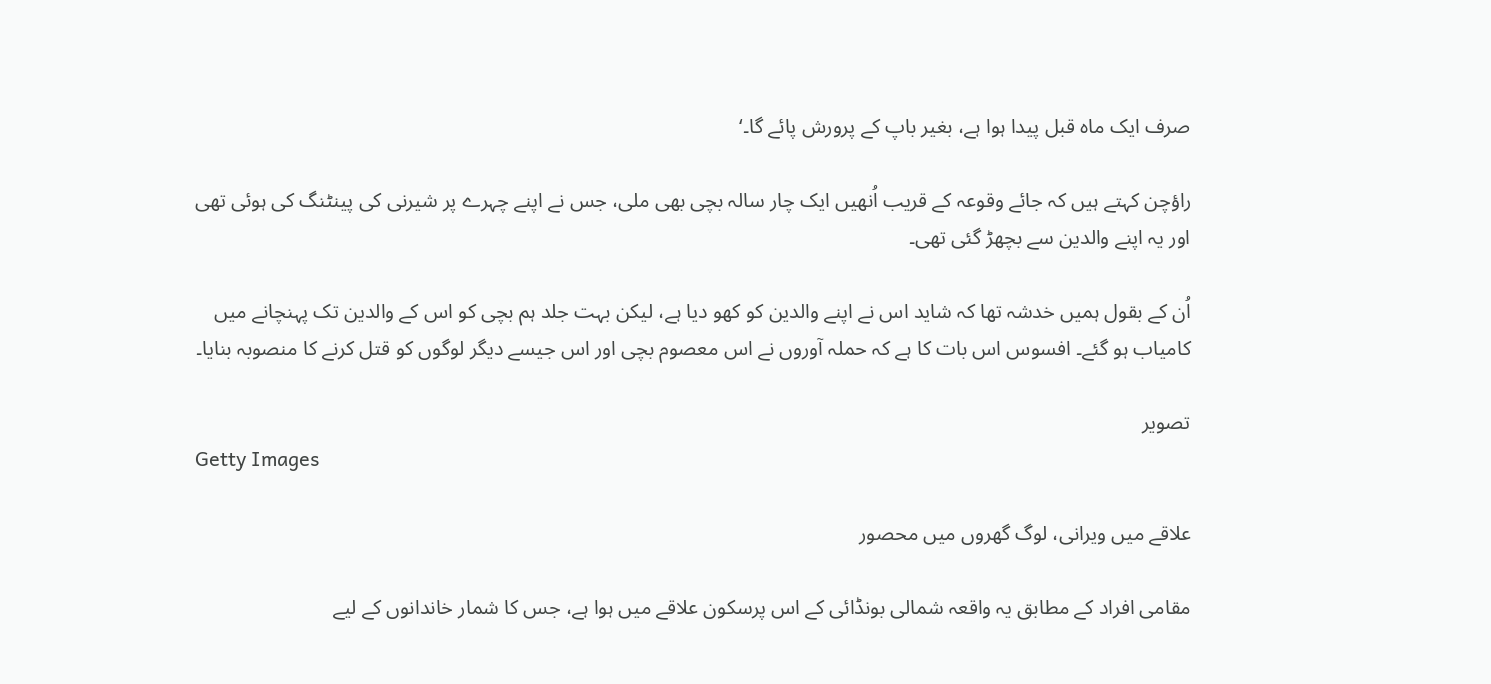صرف ایک ماہ قبل پیدا ہوا ہے، بغیر باپ کے پرورش پائے گا۔‘

راؤچن کہتے ہیں کہ جائے وقوعہ کے قریب اُنھیں ایک چار سالہ بچی بھی ملی، جس نے اپنے چہرے پر شیرنی کی پینٹنگ کی ہوئی تھی اور یہ اپنے والدین سے بچھڑ گئی تھی۔

اُن کے بقول ہمیں خدشہ تھا کہ شاید اس نے اپنے والدین کو کھو دیا ہے، لیکن بہت جلد ہم بچی کو اس کے والدین تک پہنچانے میں کامیاب ہو گئے۔ افسوس اس بات کا ہے کہ حملہ آوروں نے اس معصوم بچی اور اس جیسے دیگر لوگوں کو قتل کرنے کا منصوبہ بنایا۔

تصویر
Getty Images

علاقے میں ویرانی، لوگ گھروں میں محصور

مقامی افراد کے مطابق یہ واقعہ شمالی بونڈائی کے اس پرسکون علاقے میں ہوا ہے، جس کا شمار خاندانوں کے لیے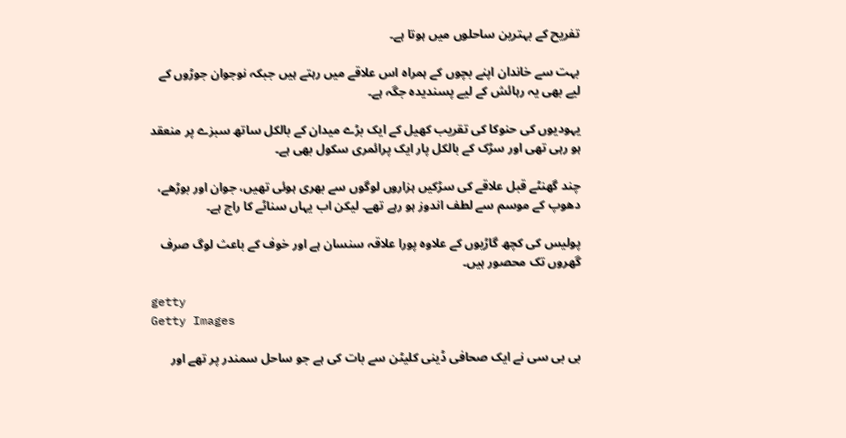تفریح کے بہترین ساحلوں میں ہوتا ہے۔

بہت سے خاندان اپنے بچوں کے ہمراہ اس علاقے میں رہتے ہیں جبکہ نوجوان جوڑوں کے لیے بھی یہ رہائش کے لیے پسندیدہ جگہ ہے۔

یہودیوں کی حنوکا کی تقریب کھیل کے ایک بڑے میدان کے بالکل ساتھ سبزے پر منعقد ہو رہی تھی اور سڑک کے بالکل پار ایک پرائمری سکول بھی ہے۔

چند گھنٹے قبل علاقے کی سڑکیں ہزاروں لوگوں سے بھری ہوئی تھیں، جوان اور بوڑھے، دھوپ کے موسم سے لطف اندوز ہو رہے تھے۔ لیکن اب یہاں سناٹے کا راج ہے۔

پولیس کی کچھ گاڑیوں کے علاوہ پورا علاقہ سنسان ہے اور خوف کے باعث لوگ صرف گھروں تک محصور ہیں۔

getty
Getty Images

بی بی سی نے ایک صحافی ڈینی کلیٹن سے بات کی ہے جو ساحل سمندر پر تھے اور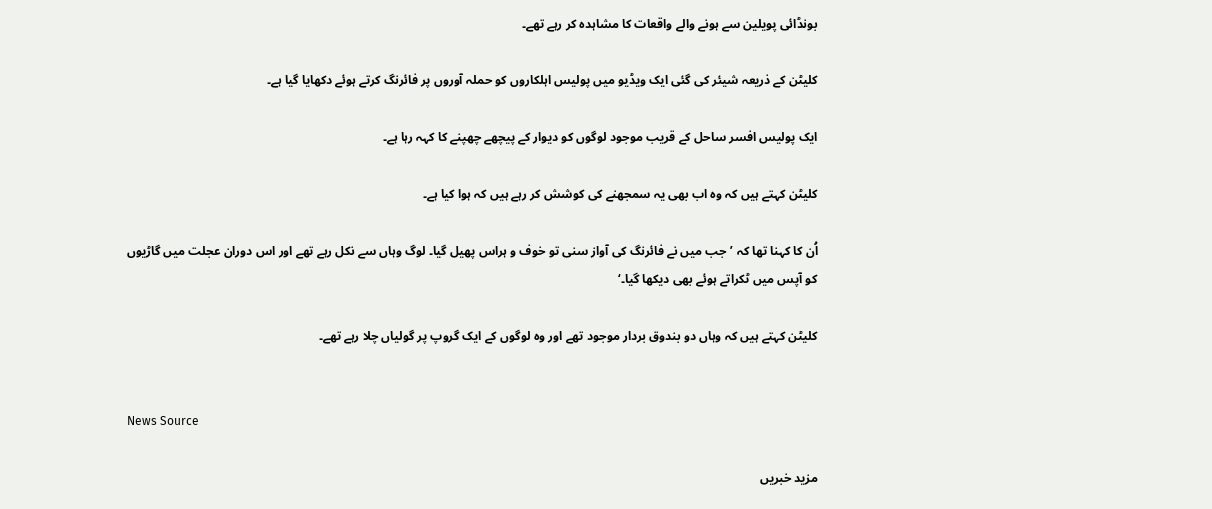بونڈائی پویلین سے ہونے والے واقعات کا مشاہدہ کر رہے تھے۔

کلیٹن کے ذریعہ شیئر کی گئی ایک ویڈیو میں پولیس اہلکاروں کو حملہ آوروں پر فائرنگ کرتے ہوئے دکھایا گیا ہے۔

ایک پولیس افسر ساحل کے قریب موجود لوگوں کو دیوار کے پیچھے چھپنے کا کہہ رہا ہے۔

کلیٹن کہتے ہیں کہ وہ اب بھی یہ سمجھنے کی کوشش کر رہے ہیں کہ ہوا کیا ہے۔

اُن کا کہنا تھا کہ ’جب میں نے فائرنگ کی آواز سنی تو خوف و ہراس پھیل گیا۔ لوگ وہاں سے نکل رہے تھے اور اس دوران عجلت میں گاڑیوں کو آپس میں ٹکراتے ہوئے بھی دیکھا گیا۔‘

کلیٹن کہتے ہیں کہ وہاں دو بندوق بردار موجود تھے اور وہ لوگوں کے ایک گروپ پر گولیاں چلا رہے تھے۔


News Source

مزید خبریں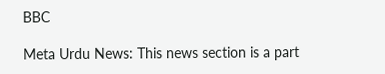BBC

Meta Urdu News: This news section is a part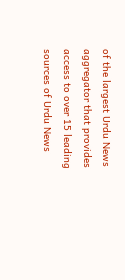of the largest Urdu News aggregator that provides access to over 15 leading sources of Urdu News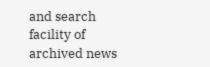and search facility of archived news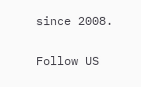since 2008.

Follow US